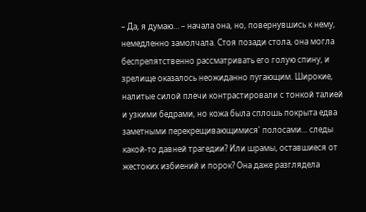– Да, я думаю… – начала она, но, повернувшись к нему, немедленно замолчала. Стоя позади стола, она могла беспрепятственно рассматривать его голую спину, и зрелище оказалось неожиданно пугающим. Широкие, налитые силой плечи контрастировали с тонкой талией и узкими бедрами, но кожа была сплошь покрыта едва заметными перекрещивающимися' полосами… следы какой-то давней трагедии? Или шрамы, оставшиеся от жестоких избиений и порок? Она даже разглядела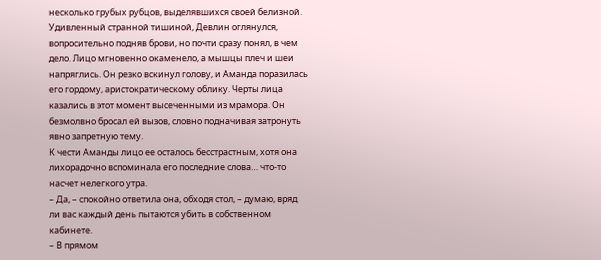несколько грубых рубцов, выделявшихся своей белизной. Удивленный странной тишиной, Девлин оглянулся, вопросительно подняв брови, но почти сразу понял, в чем дело. Лицо мгновенно окаменело, а мышцы плеч и шеи напряглись. Он резко вскинул голову, и Аманда поразилась его гордому, аристократическому облику. Черты лица казались в этот момент высеченными из мрамора. Он безмолвно бросал ей вызов, словно подначивая затронуть явно запретную тему.
К чести Аманды лицо ее осталось бесстрастным, хотя она лихорадочно вспоминала его последние слова… что-то насчет нелегкого утра.
– Да, – спокойно ответила она, обходя стол, – думаю, вряд ли вас каждый день пытаются убить в собственном кабинете.
– В прямом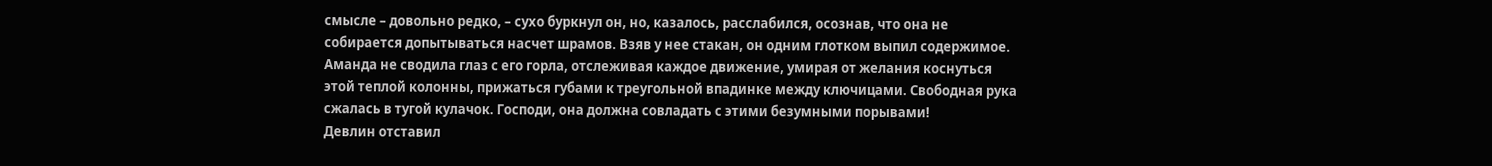смысле – довольно редко, – сухо буркнул он, но, казалось, расслабился, осознав, что она не собирается допытываться насчет шрамов. Взяв у нее стакан, он одним глотком выпил содержимое.
Аманда не сводила глаз с его горла, отслеживая каждое движение, умирая от желания коснуться этой теплой колонны, прижаться губами к треугольной впадинке между ключицами. Свободная рука сжалась в тугой кулачок. Господи, она должна совладать с этими безумными порывами!
Девлин отставил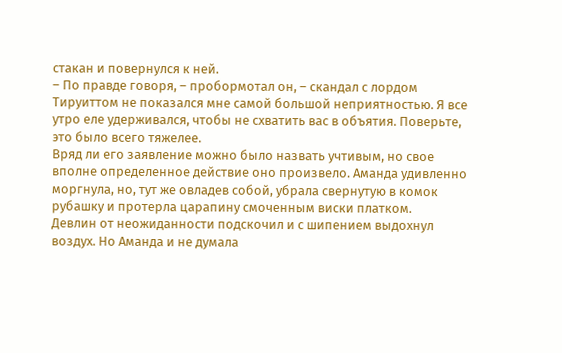стакан и повернулся к ней.
– По правде говоря, – пробормотал он, – скандал с лордом Тируиттом не показался мне самой большой неприятностью. Я все утро еле удерживался, чтобы не схватить вас в объятия. Поверьте, это было всего тяжелее.
Вряд ли его заявление можно было назвать учтивым, но свое вполне определенное действие оно произвело. Аманда удивленно моргнула, но, тут же овладев собой, убрала свернутую в комок рубашку и протерла царапину смоченным виски платком.
Девлин от неожиданности подскочил и с шипением выдохнул воздух. Но Аманда и не думала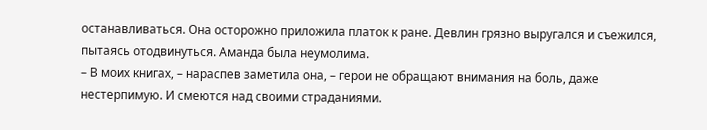останавливаться. Она осторожно приложила платок к ране. Девлин грязно выругался и съежился, пытаясь отодвинуться. Аманда была неумолима.
– В моих книгах, – нараспев заметила она, – герои не обращают внимания на боль, даже нестерпимую. И смеются над своими страданиями.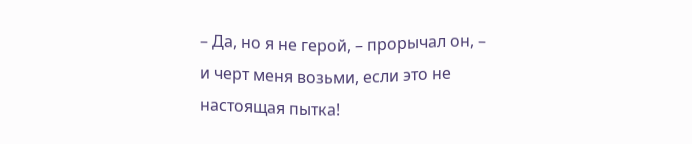– Да, но я не герой, – прорычал он, – и черт меня возьми, если это не настоящая пытка!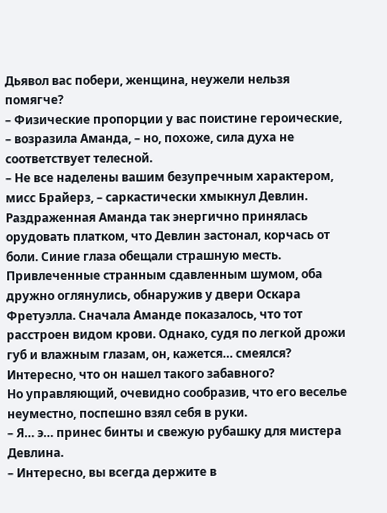Дьявол вас побери, женщина, неужели нельзя помягче?
– Физические пропорции у вас поистине героические, – возразила Аманда, – но, похоже, сила духа не соответствует телесной.
– Не все наделены вашим безупречным характером, мисс Брайерз, – саркастически хмыкнул Девлин.
Раздраженная Аманда так энергично принялась орудовать платком, что Девлин застонал, корчась от боли. Синие глаза обещали страшную месть.
Привлеченные странным сдавленным шумом, оба дружно оглянулись, обнаружив у двери Оскара Фретуэлла. Сначала Аманде показалось, что тот расстроен видом крови. Однако, судя по легкой дрожи губ и влажным глазам, он, кажется… смеялся? Интересно, что он нашел такого забавного?
Но управляющий, очевидно сообразив, что его веселье неуместно, поспешно взял себя в руки.
– Я… э… принес бинты и свежую рубашку для мистера Девлина.
– Интересно, вы всегда держите в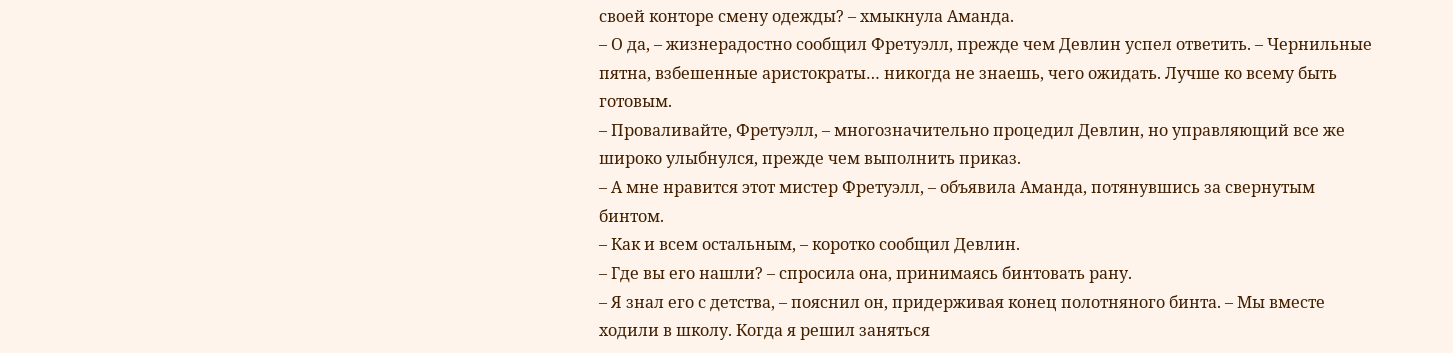своей конторе смену одежды? – хмыкнула Аманда.
– О да, – жизнерадостно сообщил Фретуэлл, прежде чем Девлин успел ответить. – Чернильные пятна, взбешенные аристократы… никогда не знаешь, чего ожидать. Лучше ко всему быть готовым.
– Проваливайте, Фретуэлл, – многозначительно процедил Девлин, но управляющий все же широко улыбнулся, прежде чем выполнить приказ.
– А мне нравится этот мистер Фретуэлл, – объявила Аманда, потянувшись за свернутым бинтом.
– Как и всем остальным, – коротко сообщил Девлин.
– Где вы его нашли? – спросила она, принимаясь бинтовать рану.
– Я знал его с детства, – пояснил он, придерживая конец полотняного бинта. – Мы вместе ходили в школу. Когда я решил заняться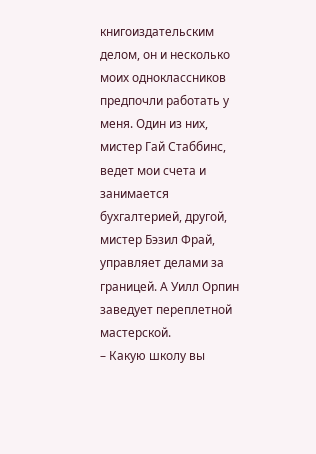книгоиздательским делом, он и несколько моих одноклассников предпочли работать у меня. Один из них, мистер Гай Стаббинс, ведет мои счета и занимается бухгалтерией, другой, мистер Бэзил Фрай, управляет делами за границей. А Уилл Орпин заведует переплетной мастерской.
– Какую школу вы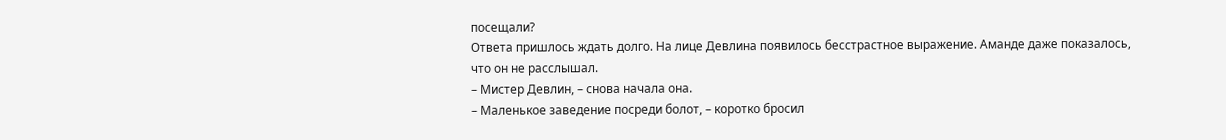посещали?
Ответа пришлось ждать долго. На лице Девлина появилось бесстрастное выражение. Аманде даже показалось, что он не расслышал.
– Мистер Девлин, – снова начала она.
– Маленькое заведение посреди болот, – коротко бросил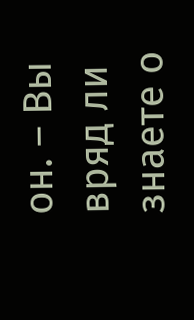он. – Вы вряд ли знаете о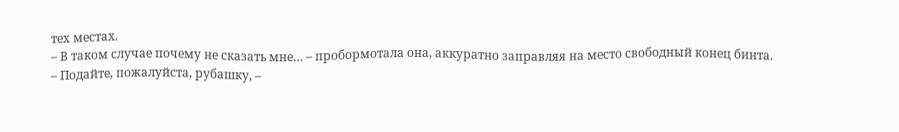тех местах.
– В таком случае почему не сказать мне… – пробормотала она, аккуратно заправляя на место свободный конец бинта.
– Подайте, пожалуйста, рубашку, –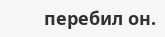перебил он.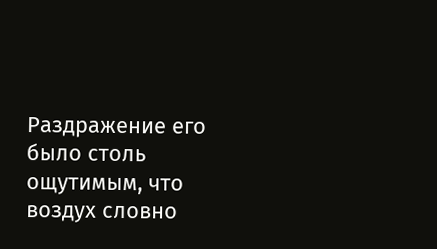Раздражение его было столь ощутимым, что воздух словно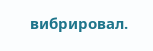вибрировал.